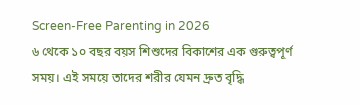Screen-Free Parenting in 2026
৬ থেকে ১০ বছর বয়স শিশুদের বিকাশের এক গুরুত্বপূর্ণ সময়। এই সময়ে তাদের শরীর যেমন দ্রুত বৃদ্ধি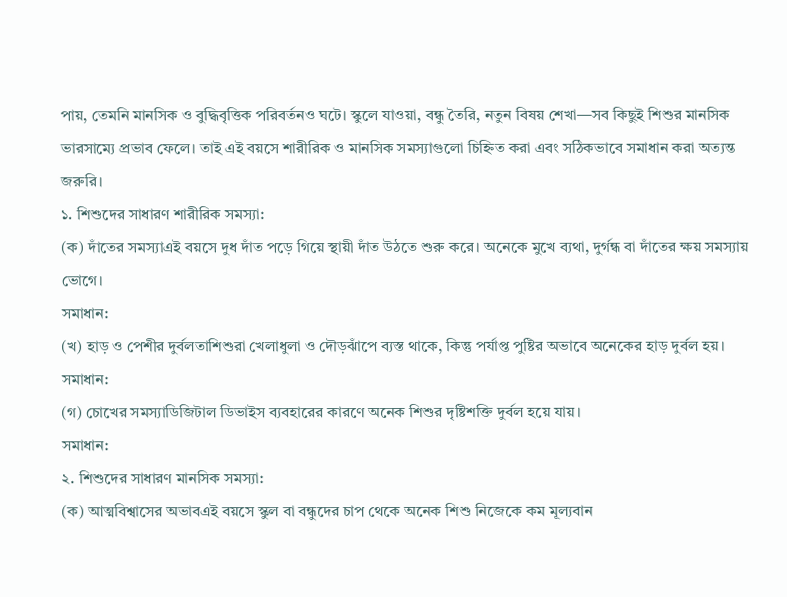পায়, তেমনি মানসিক ও বুদ্ধিবৃত্তিক পরিবর্তনও ঘটে। স্কুলে যাওয়া, বন্ধু তৈরি, নতুন বিষয় শেখা—সব কিছুই শিশুর মানসিক ভারসাম্যে প্রভাব ফেলে। তাই এই বয়সে শারীরিক ও মানসিক সমস্যাগুলো চিহ্নিত করা এবং সঠিকভাবে সমাধান করা অত্যন্ত জরুরি।
১. শিশুদের সাধারণ শারীরিক সমস্যা:
(ক) দাঁতের সমস্যাএই বয়সে দুধ দাঁত পড়ে গিয়ে স্থায়ী দাঁত উঠতে শুরু করে। অনেকে মুখে ব্যথা, দুর্গন্ধ বা দাঁতের ক্ষয় সমস্যায় ভোগে।
সমাধান:
(খ) হাড় ও পেশীর দুর্বলতাশিশুরা খেলাধুলা ও দৌড়ঝাঁপে ব্যস্ত থাকে, কিন্তু পর্যাপ্ত পুষ্টির অভাবে অনেকের হাড় দুর্বল হয়।
সমাধান:
(গ) চোখের সমস্যাডিজিটাল ডিভাইস ব্যবহারের কারণে অনেক শিশুর দৃষ্টিশক্তি দুর্বল হয়ে যায়।
সমাধান:
২. শিশুদের সাধারণ মানসিক সমস্যা:
(ক) আত্মবিশ্বাসের অভাবএই বয়সে স্কুল বা বন্ধুদের চাপ থেকে অনেক শিশু নিজেকে কম মূল্যবান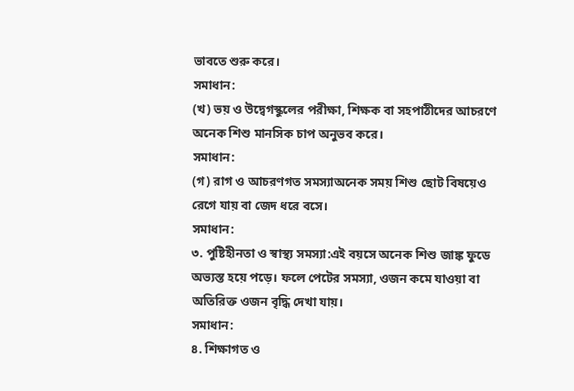ভাবতে শুরু করে।
সমাধান:
(খ) ভয় ও উদ্বেগস্কুলের পরীক্ষা, শিক্ষক বা সহপাঠীদের আচরণে অনেক শিশু মানসিক চাপ অনুভব করে।
সমাধান:
(গ) রাগ ও আচরণগত সমস্যাঅনেক সময় শিশু ছোট বিষয়েও রেগে যায় বা জেদ ধরে বসে।
সমাধান:
৩. পুষ্টিহীনতা ও স্বাস্থ্য সমস্যা:এই বয়সে অনেক শিশু জাঙ্ক ফুডে অভ্যস্ত হয়ে পড়ে। ফলে পেটের সমস্যা, ওজন কমে যাওয়া বা অতিরিক্ত ওজন বৃদ্ধি দেখা যায়।
সমাধান:
৪. শিক্ষাগত ও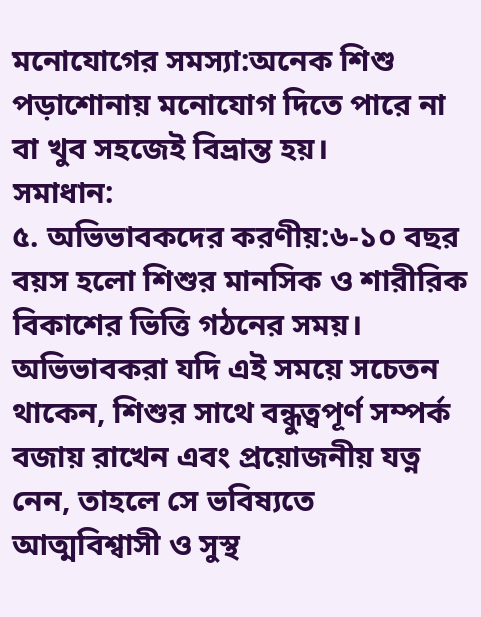মনোযোগের সমস্যা:অনেক শিশু পড়াশোনায় মনোযোগ দিতে পারে না বা খুব সহজেই বিভ্রান্ত হয়।
সমাধান:
৫. অভিভাবকদের করণীয়:৬-১০ বছর বয়স হলো শিশুর মানসিক ও শারীরিক বিকাশের ভিত্তি গঠনের সময়। অভিভাবকরা যদি এই সময়ে সচেতন থাকেন, শিশুর সাথে বন্ধুত্বপূর্ণ সম্পর্ক বজায় রাখেন এবং প্রয়োজনীয় যত্ন নেন, তাহলে সে ভবিষ্যতে আত্মবিশ্বাসী ও সুস্থ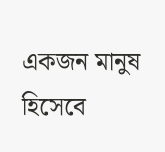একজন মানুষ হিসেবে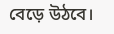বেড়ে উঠবে।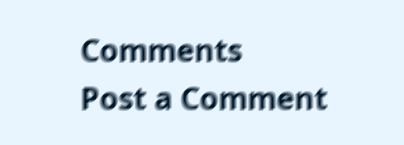Comments
Post a Comment